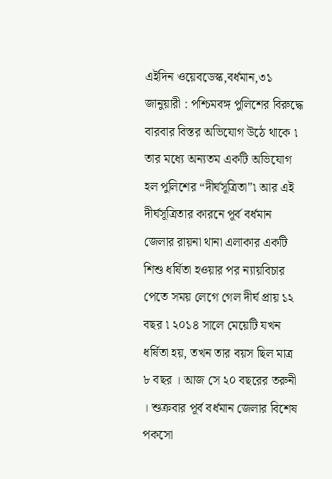এইদিন ওয়েবডেস্ক,বর্ধমান,৩১ জানুয়ারী : পশ্চিমবঙ্গ পুলিশের বিরুদ্ধে বারবার বিস্তর অভিযোগ উঠে থাকে ৷ তার মধ্যে অন্যতম একটি অভিযোগ হল পুলিশের “দীর্ঘসূত্রিতা”৷ আর এই দীর্ঘসূত্রিতার কারনে পূর্ব বর্ধমান জেলার রায়না থানা এলাকার একটি শিশু ধর্ষিতা হওয়ার পর ন্যায়বিচার পেতে সময় লেগে গেল দীর্ঘ প্রায় ১২ বছর ৷ ২০১৪ সালে মেয়েটি যখন ধর্ষিতা হয়, তখন তার বয়স ছিল মাত্র ৮ বছর । আজ সে ২০ বছরের তরুনী । শুক্রবার পূর্ব বর্ধমান জেলার বিশেষ পকসো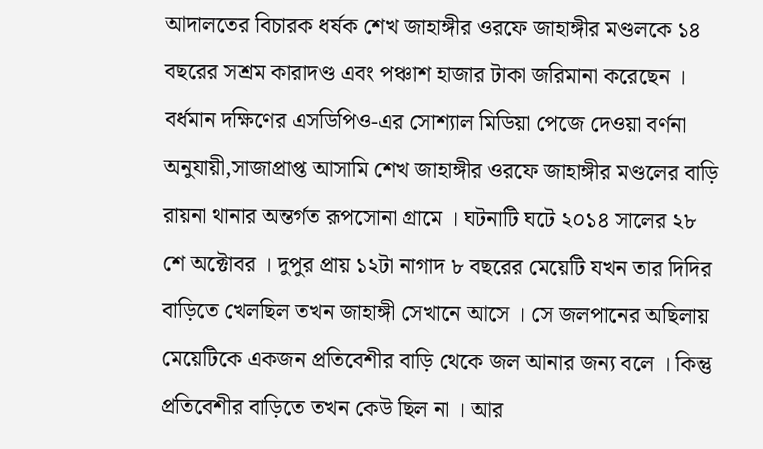আদালতের বিচারক ধর্ষক শেখ জাহাঙ্গীর ওরফে জাহাঙ্গীর মণ্ডলকে ১৪ বছরের সশ্রম কারাদণ্ড এবং পঞ্চাশ হাজার টাকা জরিমানা করেছেন ।
বর্ধমান দক্ষিণের এসডিপিও-এর সোশ্যাল মিডিয়া পেজে দেওয়া বর্ণনা অনুযায়ী,সাজাপ্রাপ্ত আসামি শেখ জাহাঙ্গীর ওরফে জাহাঙ্গীর মণ্ডলের বাড়ি রায়না থানার অন্তর্গত রূপসোনা গ্রামে । ঘটনাটি ঘটে ২০১৪ সালের ২৮ শে অক্টোবর । দুপুর প্রায় ১২টা নাগাদ ৮ বছরের মেয়েটি যখন তার দিদির বাড়িতে খেলছিল তখন জাহাঙ্গী সেখানে আসে । সে জলপানের অছিলায় মেয়েটিকে একজন প্রতিবেশীর বাড়ি থেকে জল আনার জন্য বলে । কিন্তু প্রতিবেশীর বাড়িতে তখন কেউ ছিল না । আর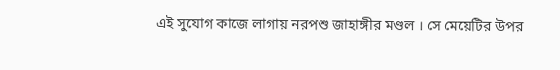এই সুযোগ কাজে লাগায় নরপশু জাহাঙ্গীর মণ্ডল । সে মেয়েটির উপর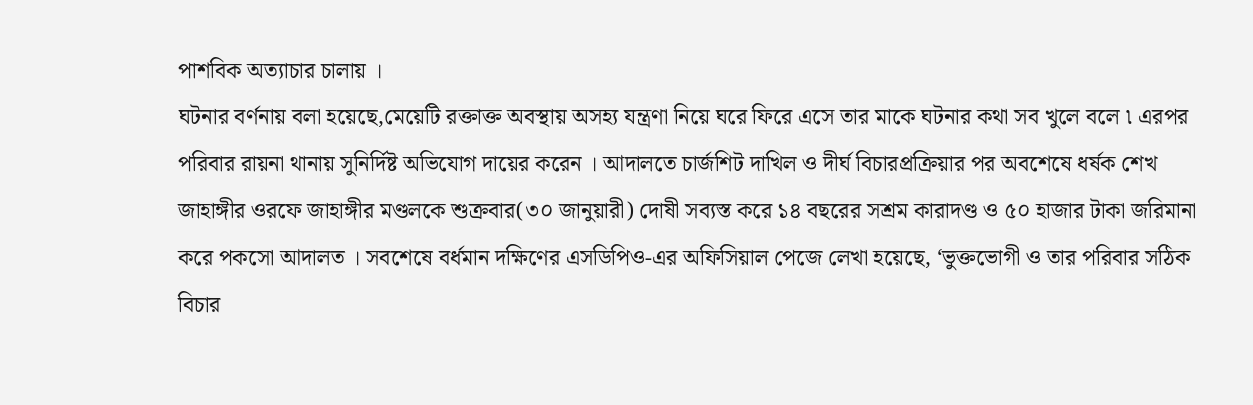পাশবিক অত্যাচার চালায় ।
ঘটনার বর্ণনায় বলা হয়েছে,মেয়েটি রক্তাক্ত অবস্থায় অসহ্য যন্ত্রণা নিয়ে ঘরে ফিরে এসে তার মাকে ঘটনার কথা সব খুলে বলে ৷ এরপর পরিবার রায়না থানায় সুনির্দিষ্ট অভিযোগ দায়ের করেন । আদালতে চার্জশিট দাখিল ও দীর্ঘ বিচারপ্রক্রিয়ার পর অবশেষে ধর্ষক শেখ জাহাঙ্গীর ওরফে জাহাঙ্গীর মণ্ডলকে শুক্রবার(৩০ জানুয়ারী) দোষী সব্যস্ত করে ১৪ বছরের সশ্রম কারাদণ্ড ও ৫০ হাজার টাকা জরিমানা করে পকসো আদালত । সবশেষে বর্ধমান দক্ষিণের এসডিপিও-এর অফিসিয়াল পেজে লেখা হয়েছে, ‘ভুক্তভোগী ও তার পরিবার সঠিক বিচার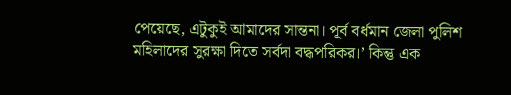পেয়েছে, এটুকুই আমাদের সান্তনা। পূর্ব বর্ধমান জেলা পুলিশ মহিলাদের সুরক্ষা দিতে সর্বদা বদ্ধপরিকর।’ কিন্তু এক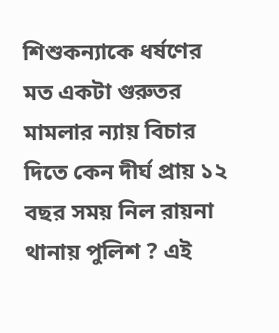শিশুকন্যাকে ধর্ষণের মত একটা গুরুতর মামলার ন্যায় বিচার দিতে কেন দীর্ঘ প্রায় ১২ বছর সময় নিল রায়না থানায় পুলিশ ? এই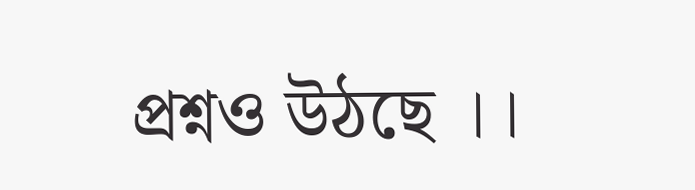প্রশ্নও উঠছে ।।